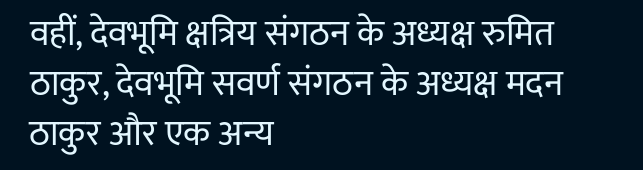वहीं, देवभूमि क्षत्रिय संगठन के अध्यक्ष रुमित ठाकुर, देवभूमि सवर्ण संगठन के अध्यक्ष मदन ठाकुर और एक अन्य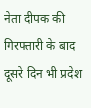नेता दीपक की गिरफ्तारी के बाद दूसरे दिन भी प्रदेश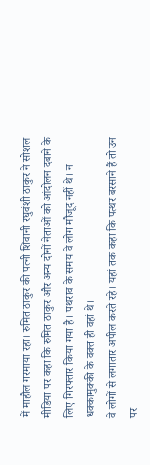में माहौल गरमाया रहा। रुमित ठाकुर की पत्नी शिवानी रघुवंशी ठाकुर ने सोशल मीडिया पर कहा कि रुमित ठाकुर और अन्य दोनों नेताओं को आंदोलन दबाने के लिए गिरफ्तार किया गया है। पथराव के समय वे लोग मौजूद नहीं थे। न धक्कामुक्की के वक्त ही वहां थे।
वे लोगों से लगातार अपील करते रहे। यहां तक कहा कि पत्थर बरसाने हैं तो उन पर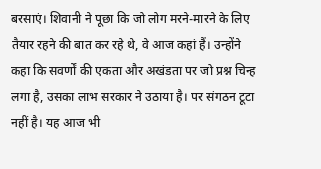बरसाएं। शिवानी ने पूछा कि जो लोग मरने-मारने के लिए तैयार रहने की बात कर रहे थे, वे आज कहां हैं। उन्होंने कहा कि सवर्णों की एकता और अखंडता पर जो प्रश्न चिन्ह लगा है, उसका लाभ सरकार ने उठाया है। पर संगठन टूटा नहीं है। यह आज भी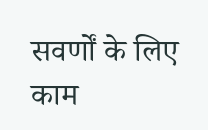सवर्णों के लिए काम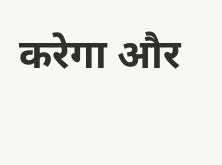करेगा और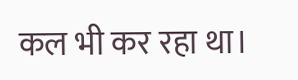कल भी कर रहा था।